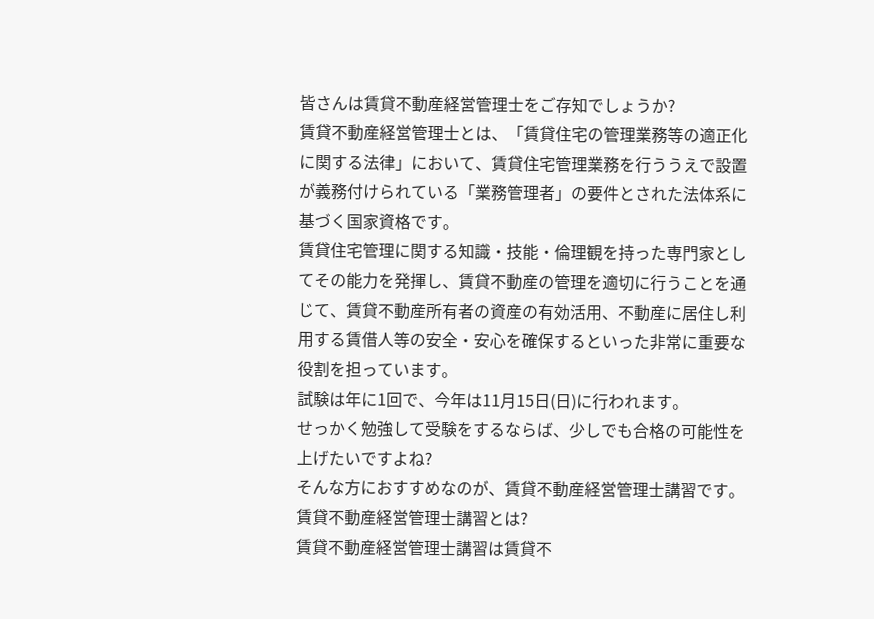皆さんは賃貸不動産経営管理士をご存知でしょうか?
賃貸不動産経営管理士とは、「賃貸住宅の管理業務等の適正化に関する法律」において、賃貸住宅管理業務を行ううえで設置が義務付けられている「業務管理者」の要件とされた法体系に基づく国家資格です。
賃貸住宅管理に関する知識・技能・倫理観を持った専門家としてその能力を発揮し、賃貸不動産の管理を適切に行うことを通じて、賃貸不動産所有者の資産の有効活用、不動産に居住し利用する賃借人等の安全・安心を確保するといった非常に重要な役割を担っています。
試験は年に1回で、今年は11月15日(日)に行われます。
せっかく勉強して受験をするならば、少しでも合格の可能性を上げたいですよね?
そんな方におすすめなのが、賃貸不動産経営管理士講習です。
賃貸不動産経営管理士講習とは?
賃貸不動産経営管理士講習は賃貸不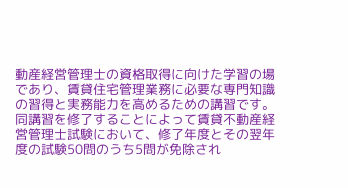動産経営管理士の資格取得に向けた学習の場であり、賃貸住宅管理業務に必要な専門知識の習得と実務能力を高めるための講習です。
同講習を修了することによって賃貸不動産経営管理士試験において、修了年度とその翌年度の試験50問のうち5問が免除され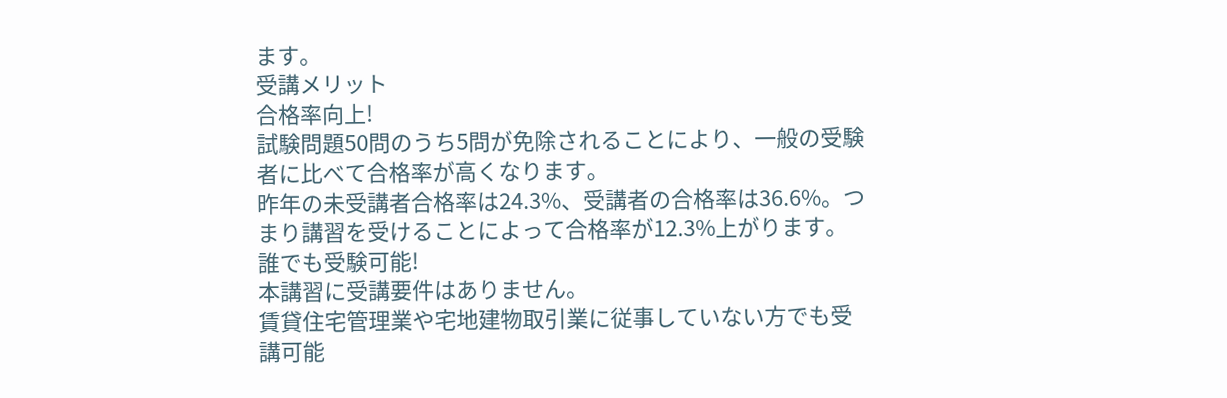ます。
受講メリット
合格率向上!
試験問題50問のうち5問が免除されることにより、一般の受験者に比べて合格率が高くなります。
昨年の未受講者合格率は24.3%、受講者の合格率は36.6%。つまり講習を受けることによって合格率が12.3%上がります。
誰でも受験可能!
本講習に受講要件はありません。
賃貸住宅管理業や宅地建物取引業に従事していない方でも受講可能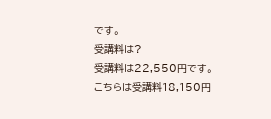です。
受講料は?
受講料は22,550円です。
こちらは受講料18,150円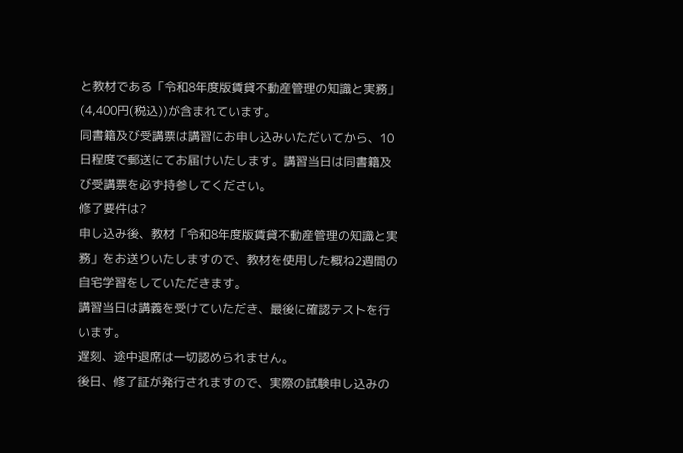と教材である「令和8年度版賃貸不動産管理の知識と実務」(4,400円(税込))が含まれています。
同書籍及び受講票は講習にお申し込みいただいてから、10日程度で郵送にてお届けいたします。講習当日は同書籍及び受講票を必ず持参してください。
修了要件は?
申し込み後、教材「令和8年度版賃貸不動産管理の知識と実務」をお送りいたしますので、教材を使用した概ね2週間の自宅学習をしていただきます。
講習当日は講義を受けていただき、最後に確認テストを行います。
遅刻、途中退席は一切認められません。
後日、修了証が発行されますので、実際の試験申し込みの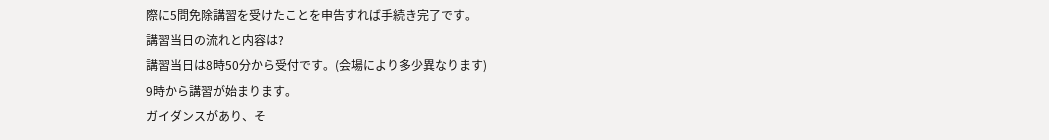際に5問免除講習を受けたことを申告すれば手続き完了です。
講習当日の流れと内容は?
講習当日は8時50分から受付です。(会場により多少異なります)
9時から講習が始まります。
ガイダンスがあり、そ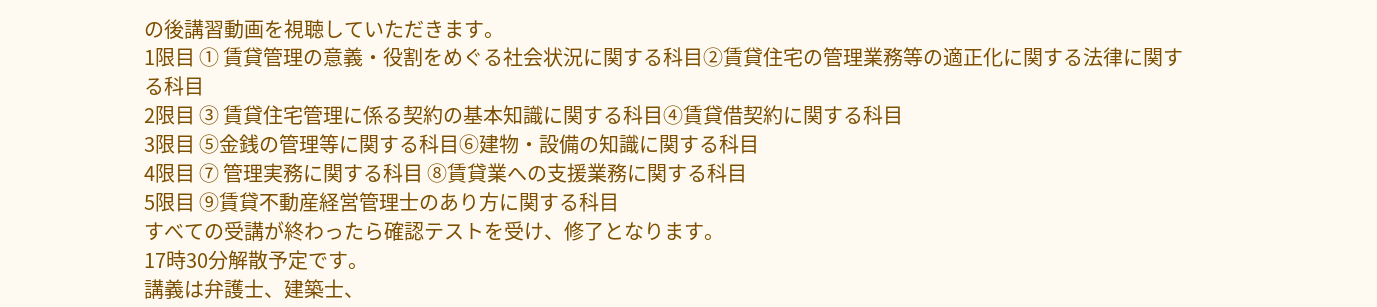の後講習動画を視聴していただきます。
1限目 ① 賃貸管理の意義・役割をめぐる社会状況に関する科目②賃貸住宅の管理業務等の適正化に関する法律に関する科目
2限目 ③ 賃貸住宅管理に係る契約の基本知識に関する科目④賃貸借契約に関する科目
3限目 ⑤金銭の管理等に関する科目⑥建物・設備の知識に関する科目
4限目 ⑦ 管理実務に関する科目 ⑧賃貸業への支援業務に関する科目
5限目 ⑨賃貸不動産経営管理士のあり方に関する科目
すべての受講が終わったら確認テストを受け、修了となります。
17時30分解散予定です。
講義は弁護士、建築士、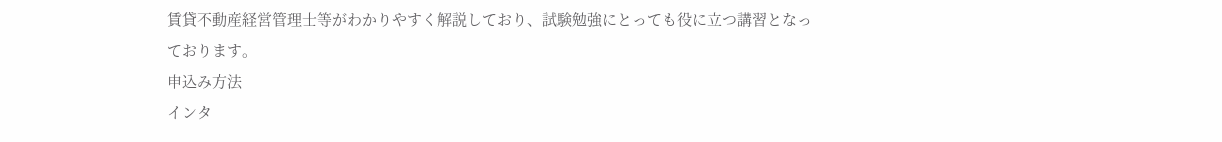賃貸不動産経営管理士等がわかりやすく解説しており、試験勉強にとっても役に立つ講習となっております。
申込み方法
インタ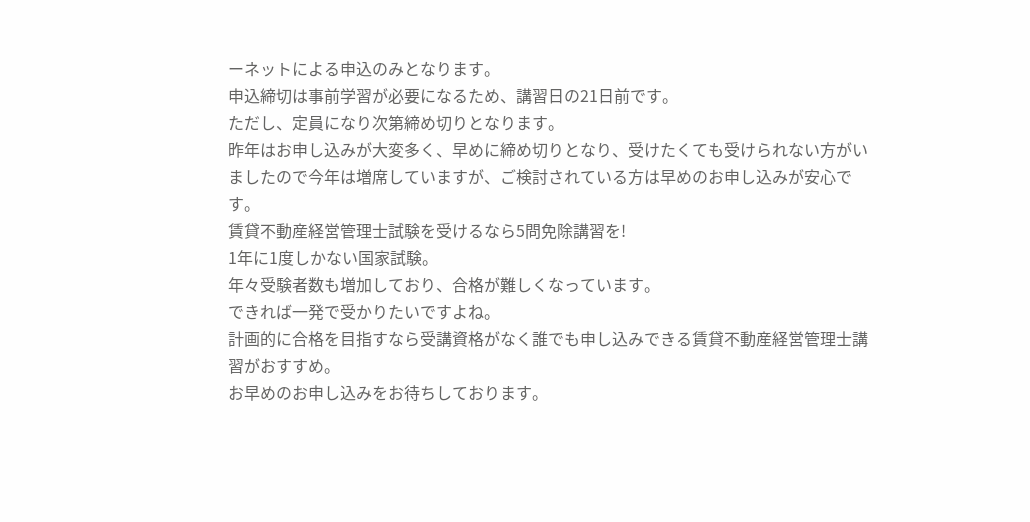ーネットによる申込のみとなります。
申込締切は事前学習が必要になるため、講習日の21日前です。
ただし、定員になり次第締め切りとなります。
昨年はお申し込みが大変多く、早めに締め切りとなり、受けたくても受けられない方がいましたので今年は増席していますが、ご検討されている方は早めのお申し込みが安心です。
賃貸不動産経営管理士試験を受けるなら5問免除講習を!
1年に1度しかない国家試験。
年々受験者数も増加しており、合格が難しくなっています。
できれば一発で受かりたいですよね。
計画的に合格を目指すなら受講資格がなく誰でも申し込みできる賃貸不動産経営管理士講習がおすすめ。
お早めのお申し込みをお待ちしております。